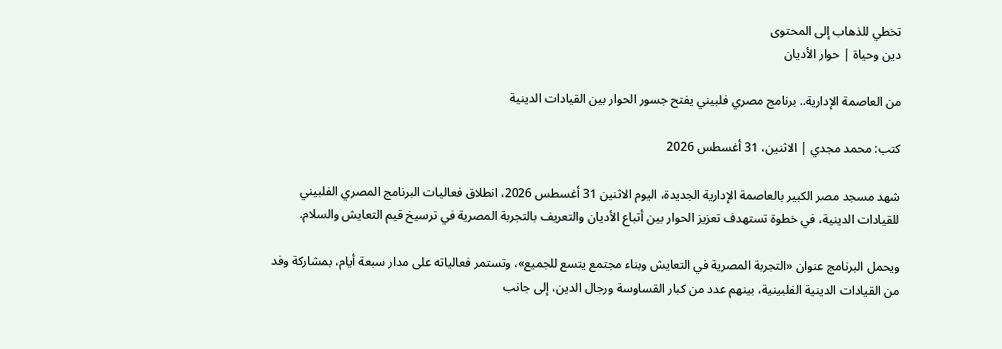تخطي للذهاب إلى المحتوى
دين وحياة | حوار الأديان

من العاصمة الإدارية.. برنامج مصري فلبيني يفتح جسور الحوار بين القيادات الدينية

كتب: محمد مجدي | الاثنين، 31 أغسطس 2026

شهد مسجد مصر الكبير بالعاصمة الإدارية الجديدة، اليوم الاثنين 31 أغسطس 2026، انطلاق فعاليات البرنامج المصري الفلبيني للقيادات الدينية، في خطوة تستهدف تعزيز الحوار بين أتباع الأديان والتعريف بالتجربة المصرية في ترسيخ قيم التعايش والسلام.

ويحمل البرنامج عنوان «التجربة المصرية في التعايش وبناء مجتمع يتسع للجميع»، وتستمر فعالياته على مدار سبعة أيام، بمشاركة وفد من القيادات الدينية الفلبينية، بينهم عدد من كبار القساوسة ورجال الدين، إلى جانب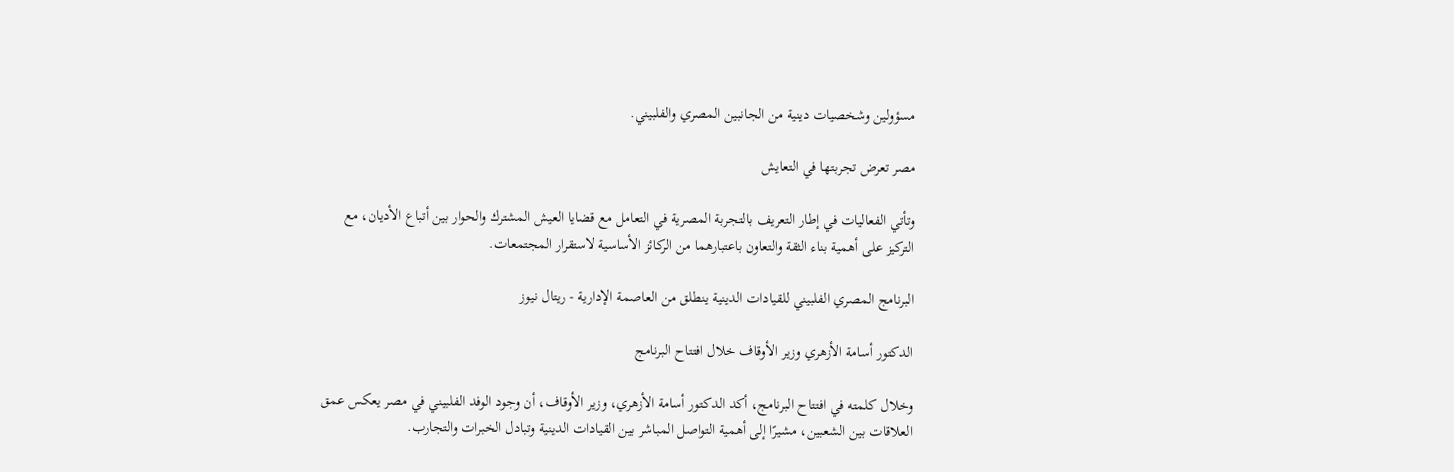مسؤولين وشخصيات دينية من الجانبين المصري والفلبيني.

مصر تعرض تجربتها في التعايش

وتأتي الفعاليات في إطار التعريف بالتجربة المصرية في التعامل مع قضايا العيش المشترك والحوار بين أتباع الأديان، مع التركيز على أهمية بناء الثقة والتعاون باعتبارهما من الركائز الأساسية لاستقرار المجتمعات.

البرنامج المصري الفلبيني للقيادات الدينية ينطلق من العاصمة الإدارية - ريتال نيوز

الدكتور أسامة الأزهري وزير الأوقاف خلال افتتاح البرنامج

وخلال كلمته في افتتاح البرنامج، أكد الدكتور أسامة الأزهري، وزير الأوقاف، أن وجود الوفد الفلبيني في مصر يعكس عمق العلاقات بين الشعبين، مشيرًا إلى أهمية التواصل المباشر بين القيادات الدينية وتبادل الخبرات والتجارب.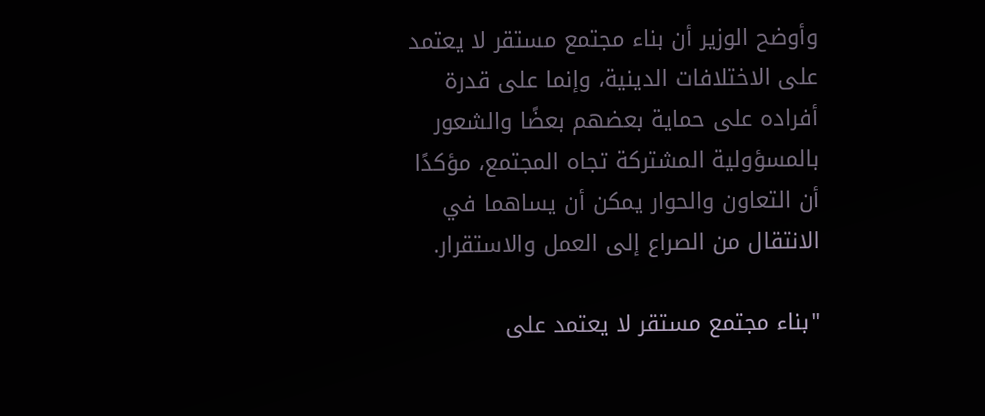وأوضح الوزير أن بناء مجتمع مستقر لا يعتمد على الاختلافات الدينية، وإنما على قدرة أفراده على حماية بعضهم بعضًا والشعور بالمسؤولية المشتركة تجاه المجتمع، مؤكدًا أن التعاون والحوار يمكن أن يساهما في الانتقال من الصراع إلى العمل والاستقرار.

"بناء مجتمع مستقر لا يعتمد على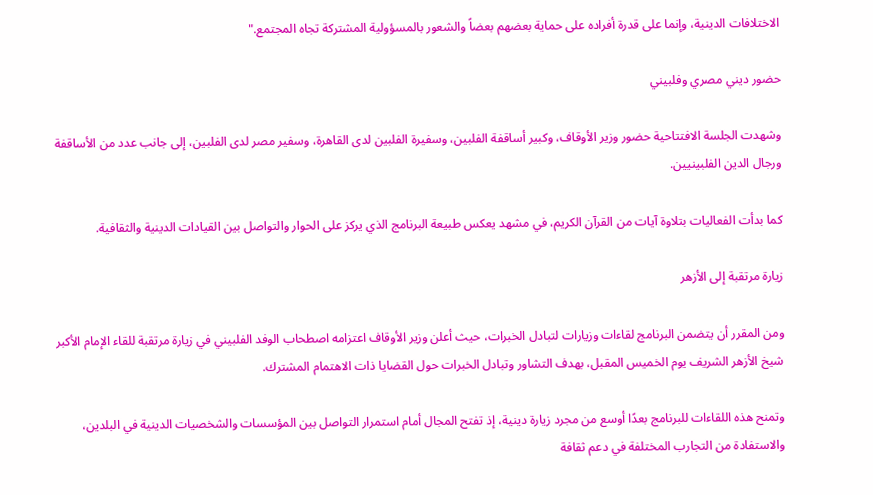الاختلافات الدينية، وإنما على قدرة أفراده على حماية بعضهم بعضاً والشعور بالمسؤولية المشتركة تجاه المجتمع."

حضور ديني مصري وفلبيني

وشهدت الجلسة الافتتاحية حضور وزير الأوقاف، وكبير أساقفة الفلبين، وسفيرة الفلبين لدى القاهرة، وسفير مصر لدى الفلبين، إلى جانب عدد من الأساقفة ورجال الدين الفلبينيين.

كما بدأت الفعاليات بتلاوة آيات من القرآن الكريم، في مشهد يعكس طبيعة البرنامج الذي يركز على الحوار والتواصل بين القيادات الدينية والثقافية.

زيارة مرتقبة إلى الأزهر

ومن المقرر أن يتضمن البرنامج لقاءات وزيارات لتبادل الخبرات، حيث أعلن وزير الأوقاف اعتزامه اصطحاب الوفد الفلبيني في زيارة مرتقبة للقاء الإمام الأكبر شيخ الأزهر الشريف يوم الخميس المقبل، بهدف التشاور وتبادل الخبرات حول القضايا ذات الاهتمام المشترك.

وتمنح هذه اللقاءات للبرنامج بعدًا أوسع من مجرد زيارة دينية، إذ تفتح المجال أمام استمرار التواصل بين المؤسسات والشخصيات الدينية في البلدين، والاستفادة من التجارب المختلفة في دعم ثقافة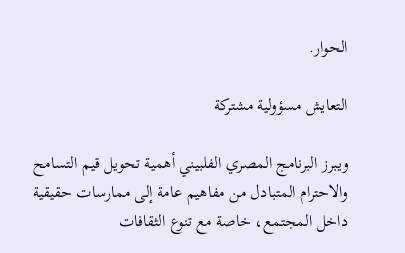الحوار.

التعايش مسؤولية مشتركة

ويبرز البرنامج المصري الفلبيني أهمية تحويل قيم التسامح والاحترام المتبادل من مفاهيم عامة إلى ممارسات حقيقية داخل المجتمع، خاصة مع تنوع الثقافات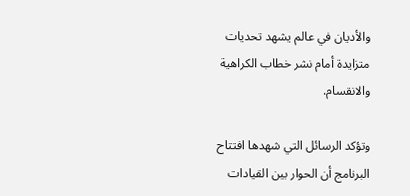والأديان في عالم يشهد تحديات متزايدة أمام نشر خطاب الكراهية والانقسام.

وتؤكد الرسائل التي شهدها افتتاح البرنامج أن الحوار بين القيادات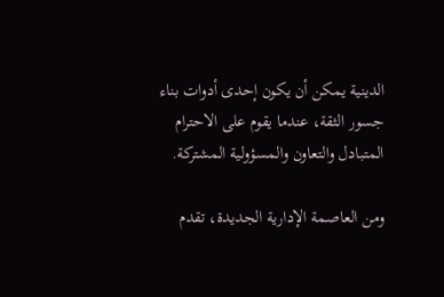الدينية يمكن أن يكون إحدى أدوات بناء جسور الثقة، عندما يقوم على الاحترام المتبادل والتعاون والمسؤولية المشتركة.

ومن العاصمة الإدارية الجديدة، تقدم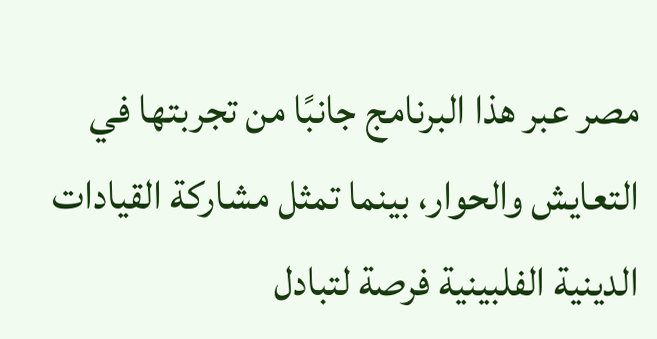مصر عبر هذا البرنامج جانبًا من تجربتها في التعايش والحوار، بينما تمثل مشاركة القيادات الدينية الفلبينية فرصة لتبادل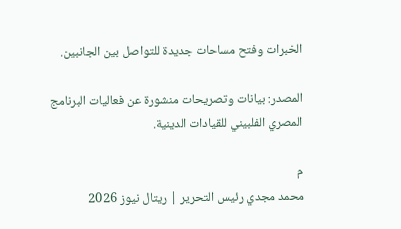الخبرات وفتح مساحات جديدة للتواصل بين الجانبين.

المصدر: بيانات وتصريحات منشورة عن فعاليات البرنامج المصري الفلبيني للقيادات الدينية.

م
محمد مجدي رئيس التحرير | ريتال نيوز 2026